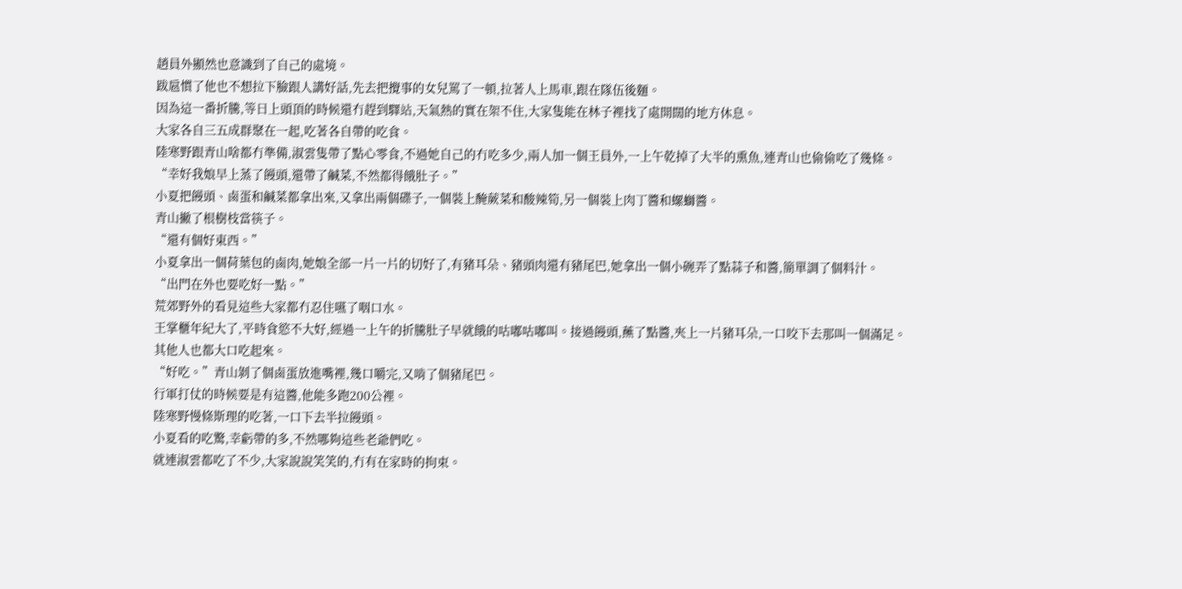趙員外顯然也意識到了自己的處境。
跋扈慣了他也不想拉下臉跟人講好話,先去把攪事的女兒罵了一頓,拉著人上馬車,跟在隊伍後麵。
因為這一番折騰,等日上頭頂的時候還冇趕到驛站,天氣熱的實在架不住,大家隻能在林子裡找了處開闊的地方休息。
大家各自三五成群聚在一起,吃著各自帶的吃食。
陸寒野跟青山啥都冇準備,淑雲隻帶了點心零食,不過她自己的冇吃多少,兩人加一個王員外,一上午乾掉了大半的熏魚,連青山也偷偷吃了幾條。
“幸好我娘早上蒸了饅頭,還帶了鹹菜,不然都得餓肚子。”
小夏把饅頭、鹵蛋和鹹菜都拿出來,又拿出兩個碟子,一個裝上醃蕨菜和酸辣筍,另一個裝上肉丁醬和螺螄醬。
青山撇了根樹枝當筷子。
“還有個好東西。”
小夏拿出一個荷葉包的鹵肉,她娘全部一片一片的切好了,有豬耳朵、豬頭肉還有豬尾巴,她拿出一個小碗弄了點蒜子和醬,簡單調了個料汁。
“出門在外也要吃好一點。”
荒郊野外的看見這些大家都冇忍住嚥了咽口水。
王掌櫃年紀大了,平時食慾不大好,經過一上午的折騰肚子早就餓的咕嘟咕嘟叫。接過饅頭,蘸了點醬,夾上一片豬耳朵,一口咬下去那叫一個滿足。
其他人也都大口吃起來。
“好吃。”青山剝了個鹵蛋放進嘴裡,幾口嚼完,又啃了個豬尾巴。
行軍打仗的時候要是有這醬,他能多跑200公裡。
陸寒野慢條斯理的吃著,一口下去半拉饅頭。
小夏看的吃驚,幸虧帶的多,不然哪夠這些老爺們吃。
就連淑雲都吃了不少,大家說說笑笑的,冇有在家時的拘束。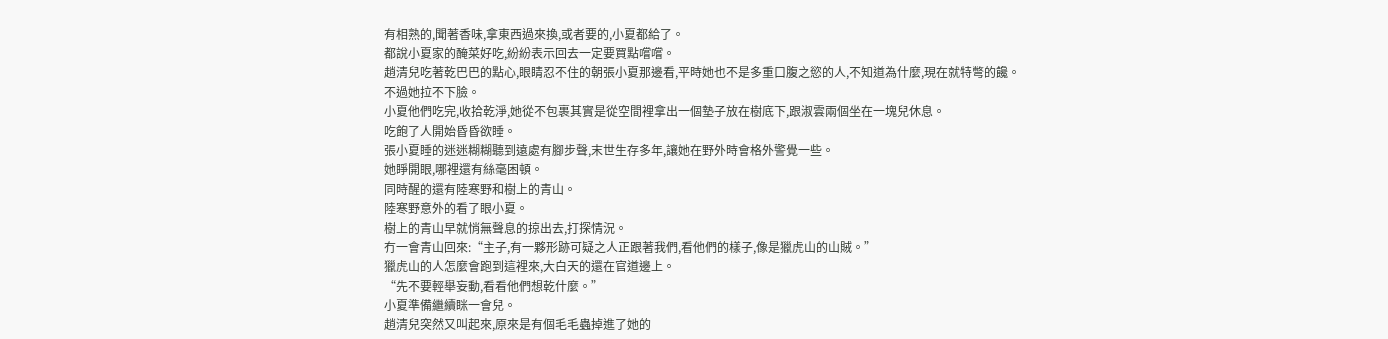有相熟的,聞著香味,拿東西過來換,或者要的,小夏都給了。
都說小夏家的醃菜好吃,紛紛表示回去一定要買點嚐嚐。
趙清兒吃著乾巴巴的點心,眼睛忍不住的朝張小夏那邊看,平時她也不是多重口腹之慾的人,不知道為什麼,現在就特彆的饞。
不過她拉不下臉。
小夏他們吃完,收拾乾淨,她從不包裹其實是從空間裡拿出一個墊子放在樹底下,跟淑雲兩個坐在一塊兒休息。
吃飽了人開始昏昏欲睡。
張小夏睡的迷迷糊糊聽到遠處有腳步聲,末世生存多年,讓她在野外時會格外警覺一些。
她睜開眼,哪裡還有絲毫困頓。
同時醒的還有陸寒野和樹上的青山。
陸寒野意外的看了眼小夏。
樹上的青山早就悄無聲息的掠出去,打探情況。
冇一會青山回來:“主子,有一夥形跡可疑之人正跟著我們,看他們的樣子,像是獵虎山的山賊。”
獵虎山的人怎麼會跑到這裡來,大白天的還在官道邊上。
“先不要輕舉妄動,看看他們想乾什麼。”
小夏準備繼續眯一會兒。
趙清兒突然又叫起來,原來是有個毛毛蟲掉進了她的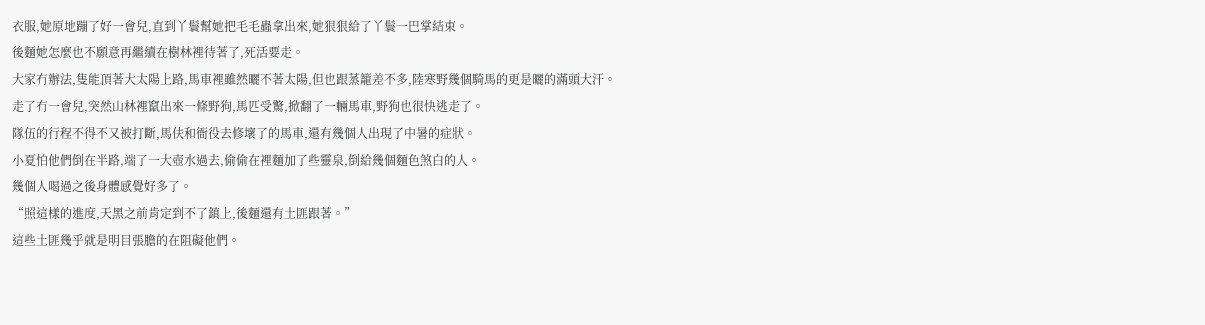衣服,她原地蹦了好一會兒,直到丫鬟幫她把毛毛蟲拿出來,她狠狠給了丫鬟一巴掌結束。
後麵她怎麼也不願意再繼續在樹林裡待著了,死活要走。
大家冇辦法,隻能頂著大太陽上路,馬車裡雖然曬不著太陽,但也跟蒸籠差不多,陸寒野幾個騎馬的更是曬的滿頭大汗。
走了冇一會兒,突然山林裡竄出來一條野狗,馬匹受驚,掀翻了一輛馬車,野狗也很快逃走了。
隊伍的行程不得不又被打斷,馬伕和衙役去修壞了的馬車,還有幾個人出現了中暑的症狀。
小夏怕他們倒在半路,端了一大壺水過去,偷偷在裡麵加了些靈泉,倒給幾個麵色煞白的人。
幾個人喝過之後身體感覺好多了。
“照這樣的進度,天黑之前肯定到不了鎮上,後麵還有土匪跟著。”
這些土匪幾乎就是明目張膽的在阻礙他們。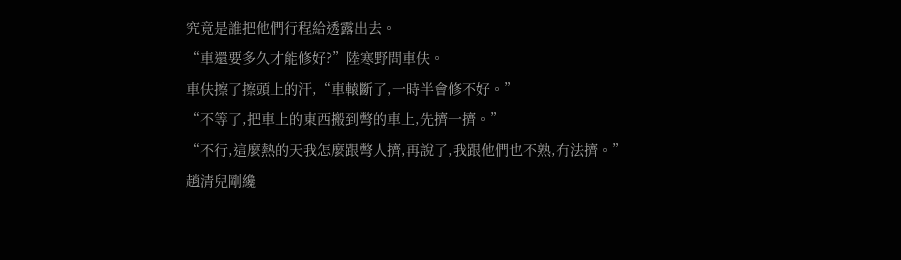究竟是誰把他們行程給透露出去。
“車還要多久才能修好?”陸寒野問車伕。
車伕擦了擦頭上的汗,“車轅斷了,一時半會修不好。”
“不等了,把車上的東西搬到彆的車上,先擠一擠。”
“不行,這麼熱的天我怎麼跟彆人擠,再說了,我跟他們也不熟,冇法擠。”
趙清兒剛纔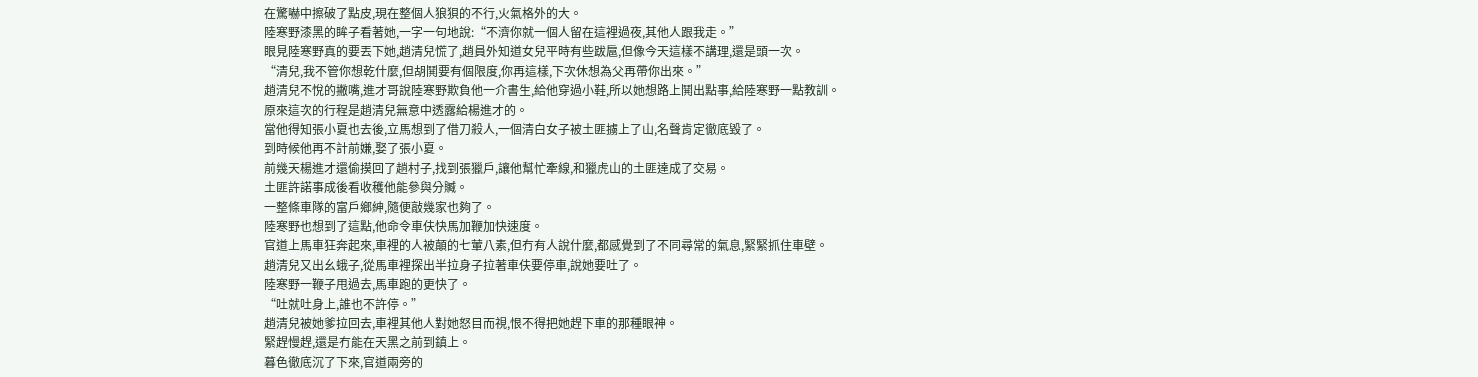在驚嚇中擦破了點皮,現在整個人狼狽的不行,火氣格外的大。
陸寒野漆黑的眸子看著她,一字一句地說:“不濟你就一個人留在這裡過夜,其他人跟我走。”
眼見陸寒野真的要丟下她,趙清兒慌了,趙員外知道女兒平時有些跋扈,但像今天這樣不講理,還是頭一次。
“清兒,我不管你想乾什麼,但胡鬨要有個限度,你再這樣,下次休想為父再帶你出來。”
趙清兒不悅的撇嘴,進才哥說陸寒野欺負他一介書生,給他穿過小鞋,所以她想路上鬨出點事,給陸寒野一點教訓。
原來這次的行程是趙清兒無意中透露給楊進才的。
當他得知張小夏也去後,立馬想到了借刀殺人,一個清白女子被土匪擄上了山,名聲肯定徹底毀了。
到時候他再不計前嫌,娶了張小夏。
前幾天楊進才還偷摸回了趟村子,找到張獵戶,讓他幫忙牽線,和獵虎山的土匪達成了交易。
土匪許諾事成後看收穫他能參與分贓。
一整條車隊的富戶鄉紳,隨便敲幾家也夠了。
陸寒野也想到了這點,他命令車伕快馬加鞭加快速度。
官道上馬車狂奔起來,車裡的人被顛的七葷八素,但冇有人說什麼,都感覺到了不同尋常的氣息,緊緊抓住車壁。
趙清兒又出幺蛾子,從馬車裡探出半拉身子拉著車伕要停車,說她要吐了。
陸寒野一鞭子甩過去,馬車跑的更快了。
“吐就吐身上,誰也不許停。”
趙清兒被她爹拉回去,車裡其他人對她怒目而視,恨不得把她趕下車的那種眼神。
緊趕慢趕,還是冇能在天黑之前到鎮上。
暮色徹底沉了下來,官道兩旁的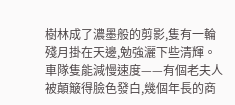樹林成了濃墨般的剪影,隻有一輪殘月掛在天邊,勉強灑下些清輝。
車隊隻能減慢速度——有個老夫人被顛簸得臉色發白,幾個年長的商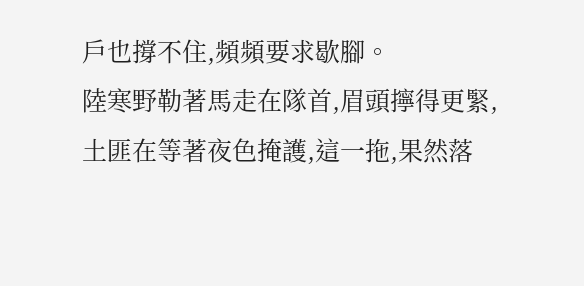戶也撐不住,頻頻要求歇腳。
陸寒野勒著馬走在隊首,眉頭擰得更緊,土匪在等著夜色掩護,這一拖,果然落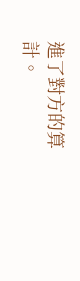進了對方的算計。